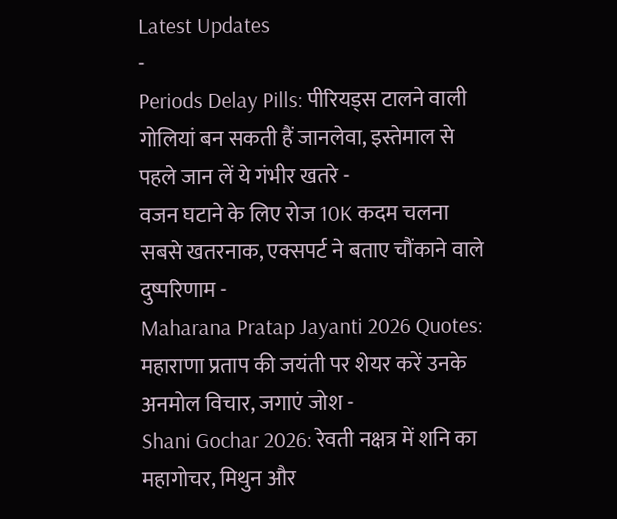Latest Updates
-
Periods Delay Pills: पीरियड्स टालने वाली गोलियां बन सकती हैं जानलेवा, इस्तेमाल से पहले जान लें ये गंभीर खतरे -
वजन घटाने के लिए रोज 10K कदम चलना सबसे खतरनाक, एक्सपर्ट ने बताए चौंकाने वाले दुष्परिणाम -
Maharana Pratap Jayanti 2026 Quotes: महाराणा प्रताप की जयंती पर शेयर करें उनके अनमोल विचार, जगाएं जोश -
Shani Gochar 2026: रेवती नक्षत्र में शनि का महागोचर, मिथुन और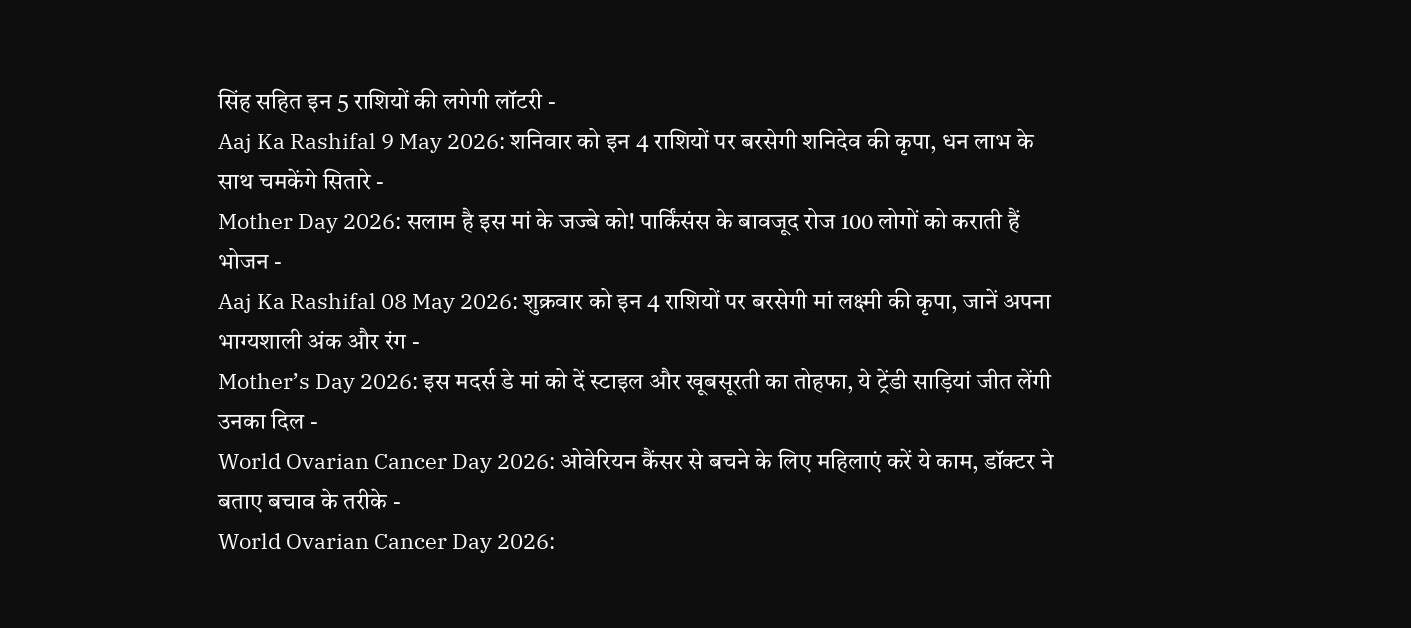सिंह सहित इन 5 राशियों की लगेगी लॉटरी -
Aaj Ka Rashifal 9 May 2026: शनिवार को इन 4 राशियों पर बरसेगी शनिदेव की कृपा, धन लाभ के साथ चमकेंगे सितारे -
Mother Day 2026: सलाम है इस मां के जज्बे को! पार्किंसंस के बावजूद रोज 100 लोगों को कराती हैं भोजन -
Aaj Ka Rashifal 08 May 2026: शुक्रवार को इन 4 राशियों पर बरसेगी मां लक्ष्मी की कृपा, जानें अपना भाग्यशाली अंक और रंग -
Mother’s Day 2026: इस मदर्स डे मां को दें स्टाइल और खूबसूरती का तोहफा, ये ट्रेंडी साड़ियां जीत लेंगी उनका दिल -
World Ovarian Cancer Day 2026: ओवेरियन कैंसर से बचने के लिए महिलाएं करें ये काम, डॉक्टर ने बताए बचाव के तरीके -
World Ovarian Cancer Day 2026: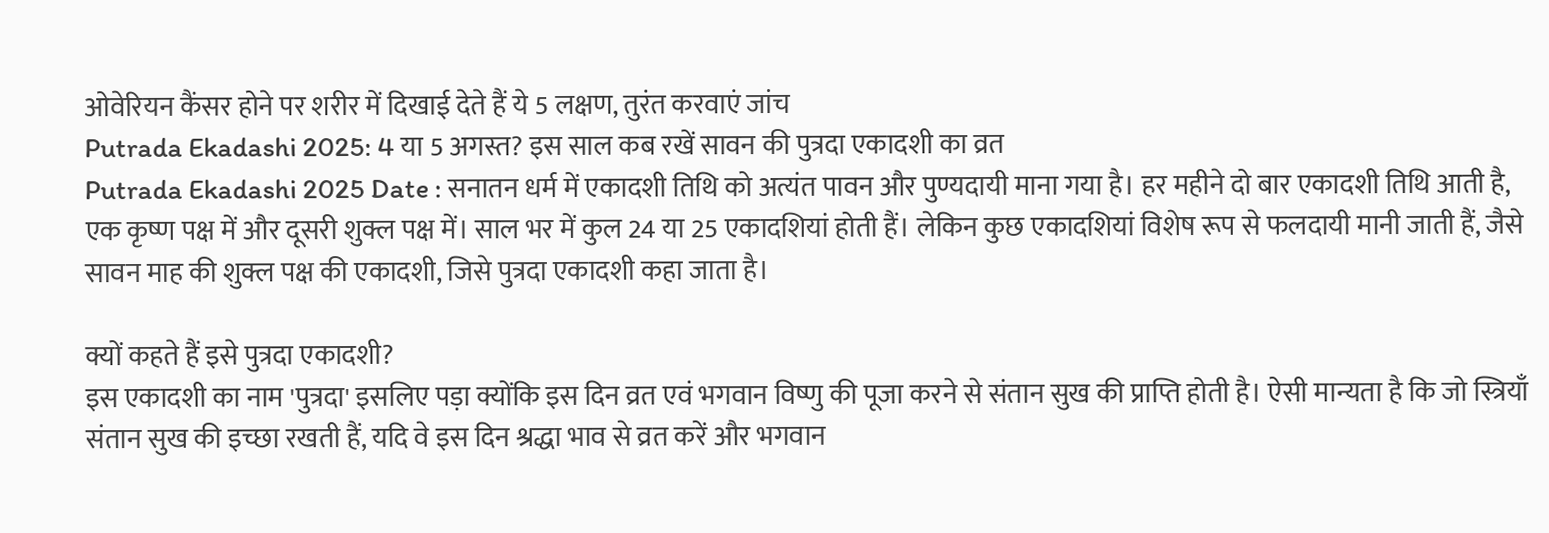ओवेरियन कैंसर होने पर शरीर में दिखाई देते हैं ये 5 लक्षण, तुरंत करवाएं जांच
Putrada Ekadashi 2025: 4 या 5 अगस्त? इस साल कब रखें सावन की पुत्रदा एकादशी का व्रत
Putrada Ekadashi 2025 Date : सनातन धर्म में एकादशी तिथि को अत्यंत पावन और पुण्यदायी माना गया है। हर महीने दो बार एकादशी तिथि आती है, एक कृष्ण पक्ष में और दूसरी शुक्ल पक्ष में। साल भर में कुल 24 या 25 एकादशियां होती हैं। लेकिन कुछ एकादशियां विशेष रूप से फलदायी मानी जाती हैं, जैसे सावन माह की शुक्ल पक्ष की एकादशी, जिसे पुत्रदा एकादशी कहा जाता है।

क्यों कहते हैं इसे पुत्रदा एकादशी?
इस एकादशी का नाम 'पुत्रदा' इसलिए पड़ा क्योंकि इस दिन व्रत एवं भगवान विष्णु की पूजा करने से संतान सुख की प्राप्ति होती है। ऐसी मान्यता है कि जो स्त्रियाँ संतान सुख की इच्छा रखती हैं, यदि वे इस दिन श्रद्धा भाव से व्रत करें और भगवान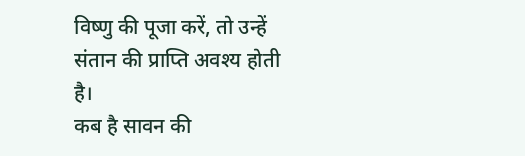विष्णु की पूजा करें, तो उन्हें संतान की प्राप्ति अवश्य होती है।
कब है सावन की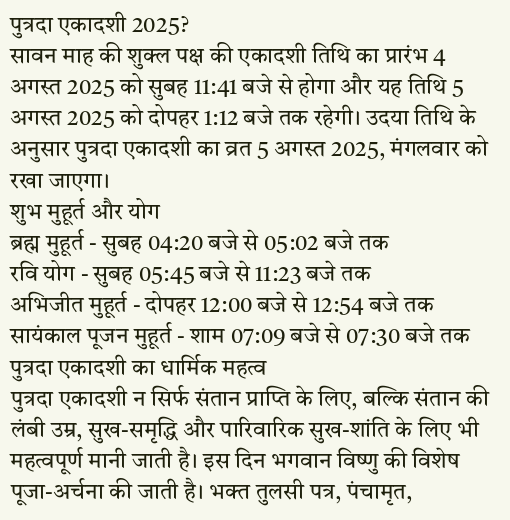पुत्रदा एकादशी 2025?
सावन माह की शुक्ल पक्ष की एकादशी तिथि का प्रारंभ 4 अगस्त 2025 को सुबह 11:41 बजे से होगा और यह तिथि 5 अगस्त 2025 को दोपहर 1:12 बजे तक रहेगी। उदया तिथि के अनुसार पुत्रदा एकादशी का व्रत 5 अगस्त 2025, मंगलवार को रखा जाएगा।
शुभ मुहूर्त और योग
ब्रह्म मुहूर्त - सुबह 04:20 बजे से 05:02 बजे तक
रवि योग - सुबह 05:45 बजे से 11:23 बजे तक
अभिजीत मुहूर्त - दोपहर 12:00 बजे से 12:54 बजे तक
सायंकाल पूजन मुहूर्त - शाम 07:09 बजे से 07:30 बजे तक
पुत्रदा एकादशी का धार्मिक महत्व
पुत्रदा एकादशी न सिर्फ संतान प्राप्ति के लिए, बल्कि संतान की लंबी उम्र, सुख-समृद्धि और पारिवारिक सुख-शांति के लिए भी महत्वपूर्ण मानी जाती है। इस दिन भगवान विष्णु की विशेष पूजा-अर्चना की जाती है। भक्त तुलसी पत्र, पंचामृत,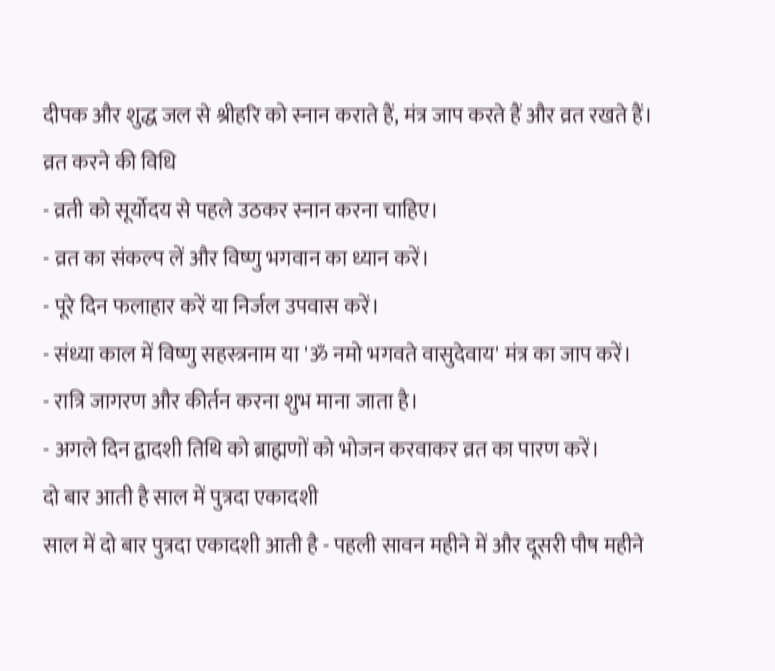दीपक और शुद्ध जल से श्रीहरि को स्नान कराते हैं, मंत्र जाप करते हैं और व्रत रखते हैं।
व्रत करने की विधि
- व्रती को सूर्योदय से पहले उठकर स्नान करना चाहिए।
- व्रत का संकल्प लें और विष्णु भगवान का ध्यान करें।
- पूरे दिन फलाहार करें या निर्जल उपवास करें।
- संध्या काल में विष्णु सहस्त्रनाम या 'ॐ नमो भगवते वासुदेवाय' मंत्र का जाप करें।
- रात्रि जागरण और कीर्तन करना शुभ माना जाता है।
- अगले दिन द्वादशी तिथि को ब्राह्मणों को भोजन करवाकर व्रत का पारण करें।
दो बार आती है साल में पुत्रदा एकादशी
साल में दो बार पुत्रदा एकादशी आती है - पहली सावन महीने में और दूसरी पौष महीने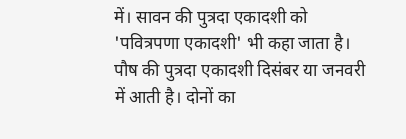में। सावन की पुत्रदा एकादशी को 'पवित्रपणा एकादशी' भी कहा जाता है। पौष की पुत्रदा एकादशी दिसंबर या जनवरी में आती है। दोनों का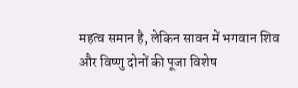महत्व समान है, लेकिन सावन में भगवान शिव और विष्णु दोनों की पूजा विशेष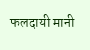फलदायी मानी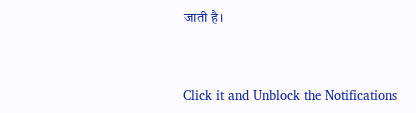जाती है।



Click it and Unblock the Notifications